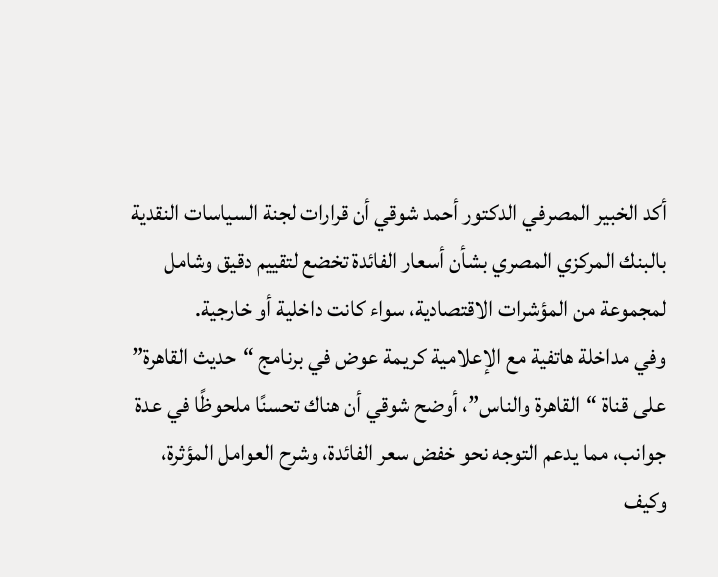أكد الخبير المصرفي الدكتور أحمد شوقي أن قرارات لجنة السياسات النقدية بالبنك المركزي المصري بشأن أسعار الفائدة تخضع لتقييم دقيق وشامل لمجموعة من المؤشرات الاقتصادية، سواء كانت داخلية أو خارجية.
وفي مداخلة هاتفية مع الإعلامية كريمة عوض في برنامج “حديث القاهرة” على قناة “القاهرة والناس”، أوضح شوقي أن هناك تحسنًا ملحوظًا في عدة جوانب، مما يدعم التوجه نحو خفض سعر الفائدة، وشرح العوامل المؤثرة، وكيف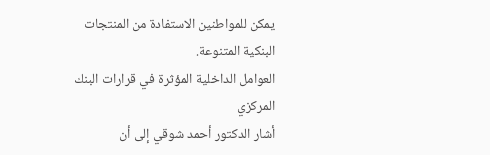يمكن للمواطنين الاستفادة من المنتجات البنكية المتنوعة.
العوامل الداخلية المؤثرة في قرارات البنك المركزي
أشار الدكتور أحمد شوقي إلى أن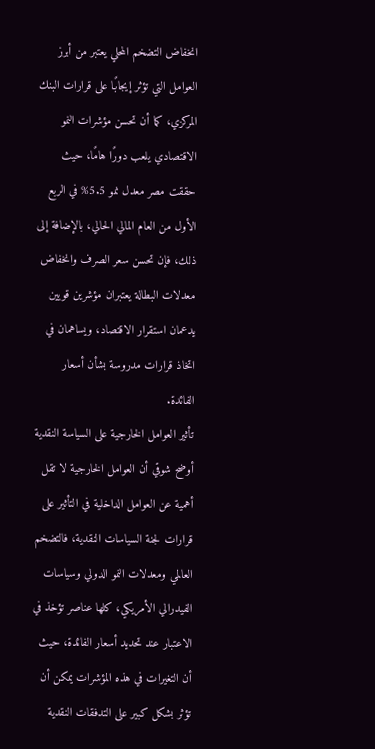انخفاض التضخم المحلي يعتبر من أبرز العوامل التي تؤثر إيجابًا على قرارات البنك المركزي، كما أن تحسن مؤشرات النمو الاقتصادي يلعب دورًا هامًا، حيث حققت مصر معدل نمو 5.5% في الربع الأول من العام المالي الحالي، بالإضافة إلى ذلك، فإن تحسن سعر الصرف وانخفاض معدلات البطالة يعتبران مؤشرين قويين يدعمان استقرار الاقتصاد، ويساهمان في اتخاذ قرارات مدروسة بشأن أسعار الفائدة.
تأثير العوامل الخارجية على السياسة النقدية
أوضح شوقي أن العوامل الخارجية لا تقل أهمية عن العوامل الداخلية في التأثير على قرارات لجنة السياسات النقدية، فالتضخم العالمي ومعدلات النمو الدولي وسياسات الفيدرالي الأمريكي، كلها عناصر تؤخذ في الاعتبار عند تحديد أسعار الفائدة، حيث أن التغيرات في هذه المؤشرات يمكن أن تؤثر بشكل كبير على التدفقات النقدية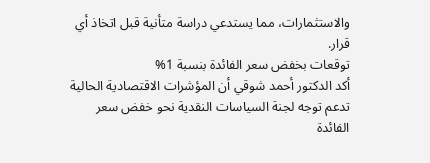والاستثمارات، مما يستدعي دراسة متأنية قبل اتخاذ أي قرار.
توقعات بخفض سعر الفائدة بنسبة 1%
أكد الدكتور أحمد شوقي أن المؤشرات الاقتصادية الحالية تدعم توجه لجنة السياسات النقدية نحو خفض سعر الفائدة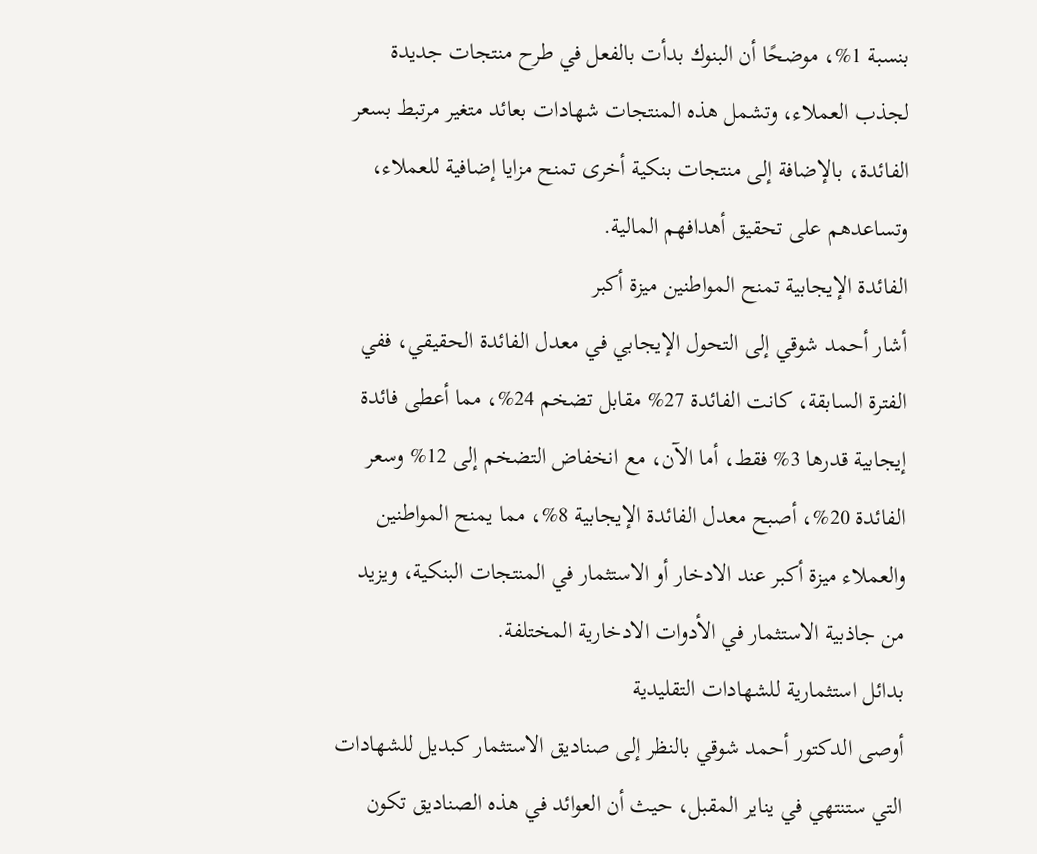بنسبة 1%، موضحًا أن البنوك بدأت بالفعل في طرح منتجات جديدة لجذب العملاء، وتشمل هذه المنتجات شهادات بعائد متغير مرتبط بسعر الفائدة، بالإضافة إلى منتجات بنكية أخرى تمنح مزايا إضافية للعملاء، وتساعدهم على تحقيق أهدافهم المالية.
الفائدة الإيجابية تمنح المواطنين ميزة أكبر
أشار أحمد شوقي إلى التحول الإيجابي في معدل الفائدة الحقيقي، ففي الفترة السابقة، كانت الفائدة 27% مقابل تضخم 24%، مما أعطى فائدة إيجابية قدرها 3% فقط، أما الآن، مع انخفاض التضخم إلى 12% وسعر الفائدة 20%، أصبح معدل الفائدة الإيجابية 8%، مما يمنح المواطنين والعملاء ميزة أكبر عند الادخار أو الاستثمار في المنتجات البنكية، ويزيد من جاذبية الاستثمار في الأدوات الادخارية المختلفة.
بدائل استثمارية للشهادات التقليدية
أوصى الدكتور أحمد شوقي بالنظر إلى صناديق الاستثمار كبديل للشهادات التي ستنتهي في يناير المقبل، حيث أن العوائد في هذه الصناديق تكون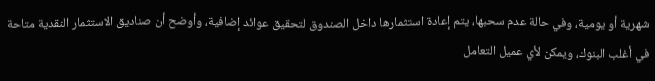شهرية أو يومية، وفي حالة عدم سحبها، يتم إعادة استثمارها داخل الصندوق لتحقيق عوائد إضافية، وأوضح أن صناديق الاستثمار النقدية متاحة في أغلب البنوك، ويمكن لأي عميل التعامل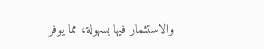والاستثمار فيها بسهولة، مما يوفر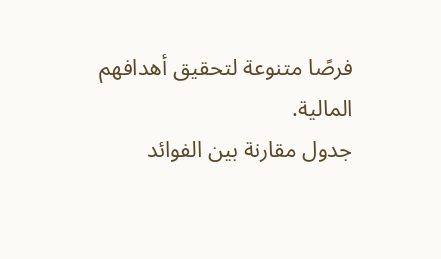فرصًا متنوعة لتحقيق أهدافهم المالية.
جدول مقارنة بين الفوائد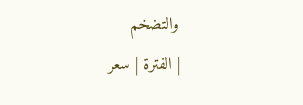والتضخم
| الفترة | سعر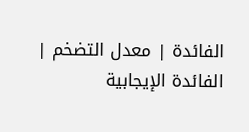الفائدة | معدل التضخم | الفائدة الإيجابية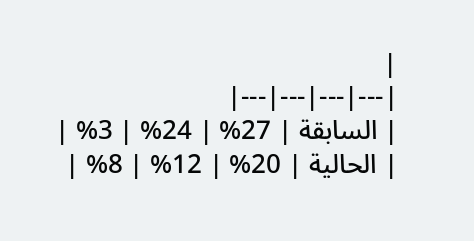|
|---|---|---|---|
| السابقة | 27% | 24% | 3% |
| الحالية | 20% | 12% | 8% |